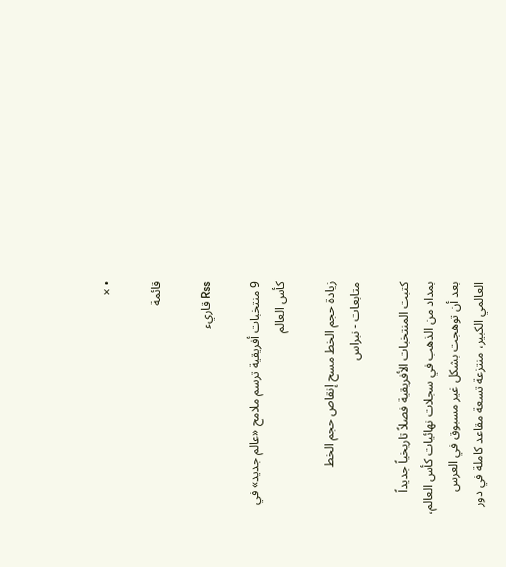• ×

قائمة

Rss قاريء

9 منتخبات أفريقية ترسم ملامح «عالم جديد» في كأس العالم

زيادة حجم الخط مسح إنقاص حجم الخط
متابعات - نبراس

كتبت المنتخبات الأفريقية فصلاً تاريخياً جديداً بمداد من الذهب في سجلات نهائيات كأس العالم، بعد أن توهجت بشكل غير مسبوق في العرس العالمي الكبير، منتزعة تسعة مقاعد كاملة في دور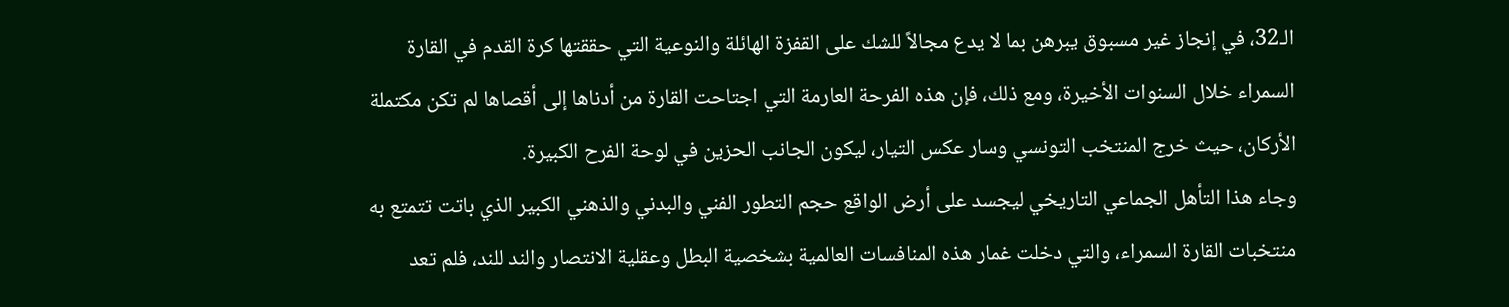الـ32، في إنجاز غير مسبوق يبرهن بما لا يدع مجالاً للشك على القفزة الهائلة والنوعية التي حققتها كرة القدم في القارة السمراء خلال السنوات الأخيرة، ومع ذلك، فإن هذه الفرحة العارمة التي اجتاحت القارة من أدناها إلى أقصاها لم تكن مكتملة الأركان، حيث خرج المنتخب التونسي وسار عكس التيار، ليكون الجانب الحزين في لوحة الفرح الكبيرة.
وجاء هذا التأهل الجماعي التاريخي ليجسد على أرض الواقع حجم التطور الفني والبدني والذهني الكبير الذي باتت تتمتع به منتخبات القارة السمراء، والتي دخلت غمار هذه المنافسات العالمية بشخصية البطل وعقلية الانتصار والند للند، فلم تعد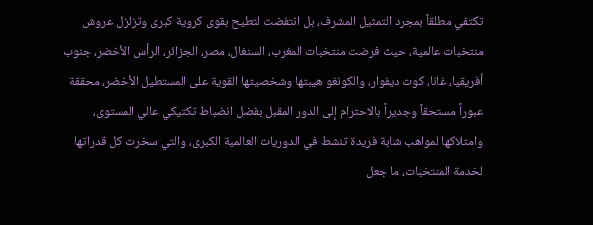تكتفي مطلقاً بمجرد التمثيل المشرف، بل انتفضت لتطيح بقوى كروية كبرى وتزلزل عروش منتخبات عالمية، حيث فرضت منتخبات المغرب، السنغال، مصر، الجزائر، الرأس الأخضر، جنوب أفريقيا، غانا، كوت ديفوار، والكونغو هيبتها وشخصيتها القوية على المستطيل الأخضر، محققة عبوراً مستحقاً وجديراً بالاحترام إلى الدور المقبل بفضل انضباط تكتيكي عالي المستوى، وامتلاكها لمواهب شابة فريدة تنشط في الدوريات العالمية الكبرى، والتي سخرت كل قدراتها لخدمة المنتخبات، ما جعل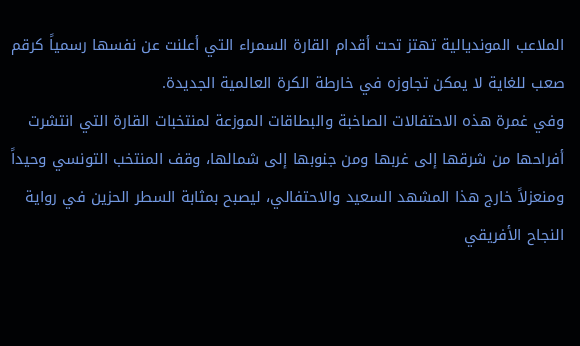الملاعب المونديالية تهتز تحت أقدام القارة السمراء التي أعلنت عن نفسها رسمياً كرقم صعب للغاية لا يمكن تجاوزه في خارطة الكرة العالمية الجديدة.
وفي غمرة هذه الاحتفالات الصاخبة والبطاقات الموزعة لمنتخبات القارة التي انتشرت أفراحها من شرقها إلى غربها ومن جنوبها إلى شمالها، وقف المنتخب التونسي وحيداً ومنعزلاً خارج هذا المشهد السعيد والاحتفالي، ليصبح بمثابة السطر الحزين في رواية النجاح الأفريقي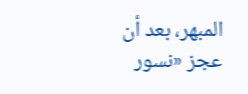المبهر، بعد أن عجز «نسور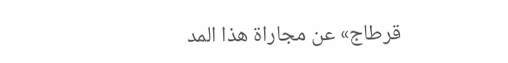قرطاج» عن مجاراة هذا المد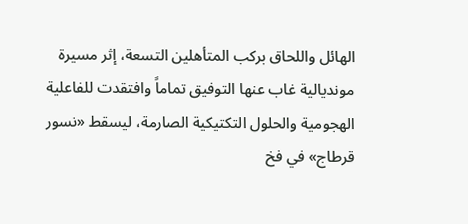الهائل واللحاق بركب المتأهلين التسعة، إثر مسيرة مونديالية غاب عنها التوفيق تماماً وافتقدت للفاعلية الهجومية والحلول التكتيكية الصارمة، ليسقط «نسور قرطاج» في فخ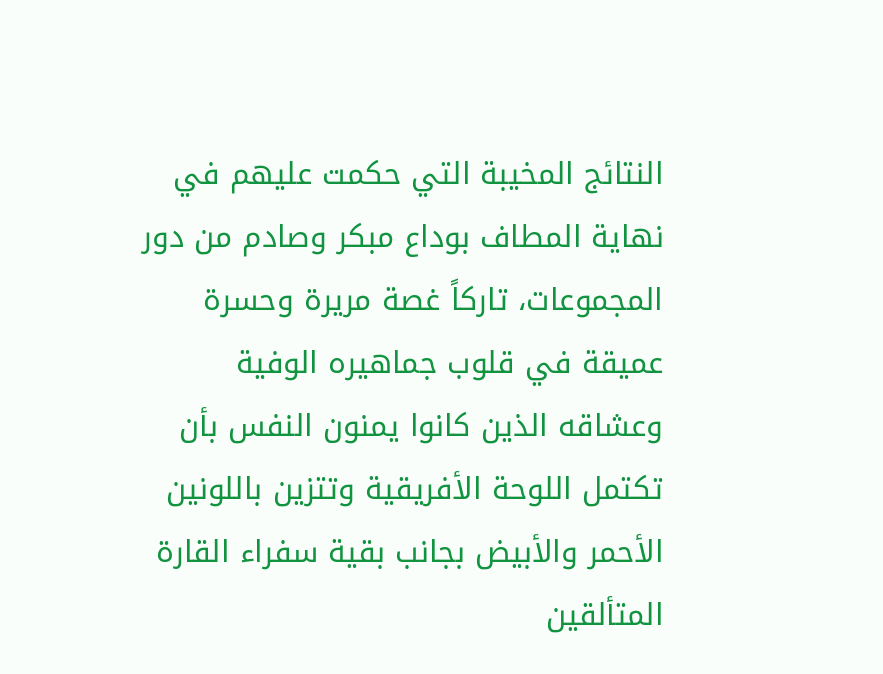النتائج المخيبة التي حكمت عليهم في نهاية المطاف بوداع مبكر وصادم من دور المجموعات، تاركاً غصة مريرة وحسرة عميقة في قلوب جماهيره الوفية وعشاقه الذين كانوا يمنون النفس بأن تكتمل اللوحة الأفريقية وتتزين باللونين الأحمر والأبيض بجانب بقية سفراء القارة المتألقين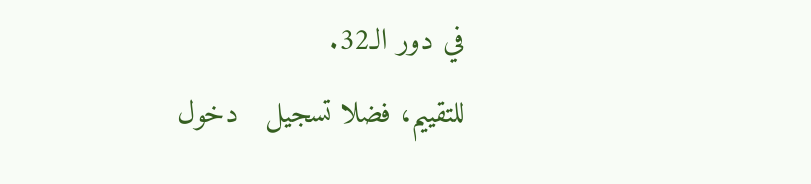في دور الـ32.
للتقييم، فضلا تسجيل   دخول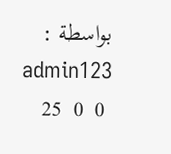بواسطة : admin123
 0  0  25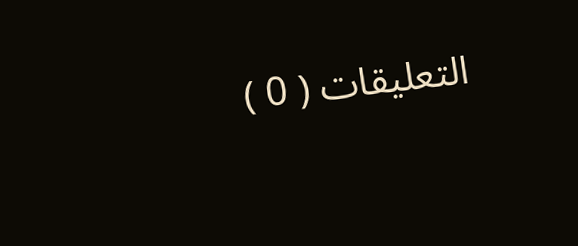التعليقات ( 0 )